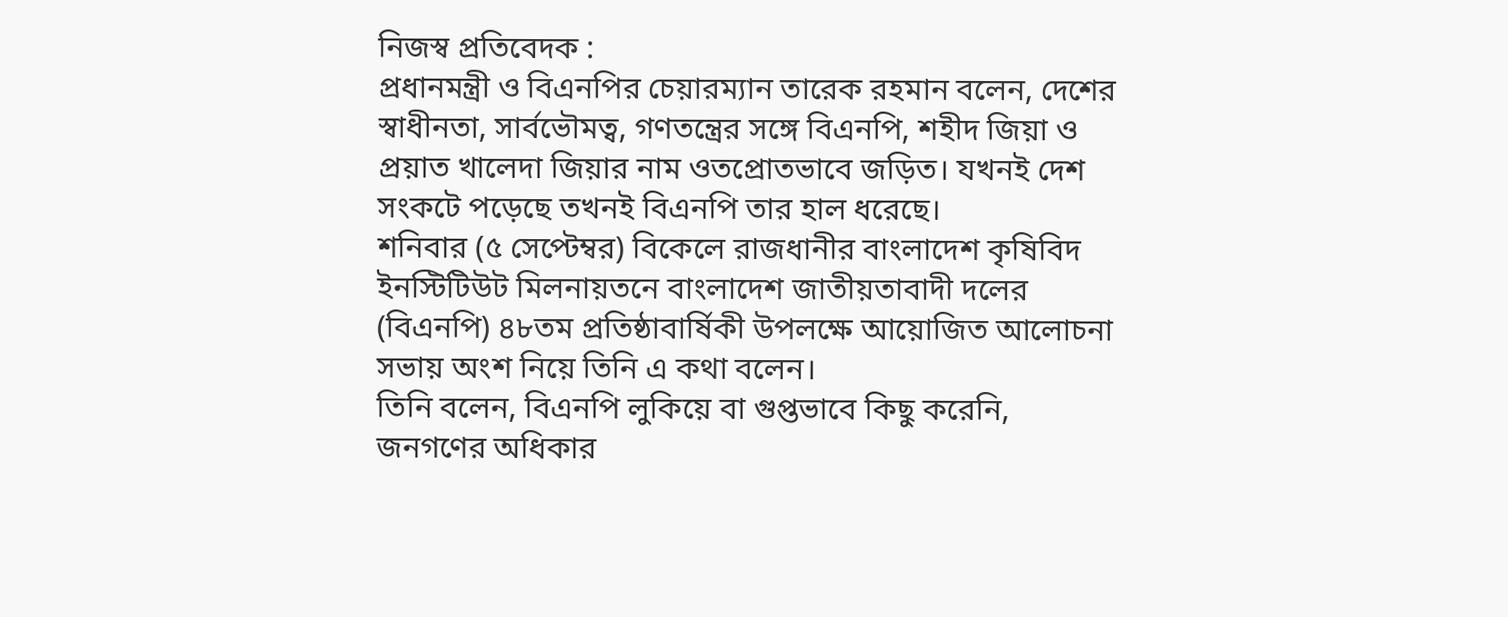নিজস্ব প্রতিবেদক :
প্রধানমন্ত্রী ও বিএনপির চেয়ারম্যান তারেক রহমান বলেন, দেশের স্বাধীনতা, সার্বভৌমত্ব, গণতন্ত্রের সঙ্গে বিএনপি, শহীদ জিয়া ও প্রয়াত খালেদা জিয়ার নাম ওতপ্রোতভাবে জড়িত। যখনই দেশ সংকটে পড়েছে তখনই বিএনপি তার হাল ধরেছে।
শনিবার (৫ সেপ্টেম্বর) বিকেলে রাজধানীর বাংলাদেশ কৃষিবিদ ইনস্টিটিউট মিলনায়তনে বাংলাদেশ জাতীয়তাবাদী দলের (বিএনপি) ৪৮তম প্রতিষ্ঠাবার্ষিকী উপলক্ষে আয়োজিত আলোচনা সভায় অংশ নিয়ে তিনি এ কথা বলেন।
তিনি বলেন, বিএনপি লুকিয়ে বা গুপ্তভাবে কিছু করেনি, জনগণের অধিকার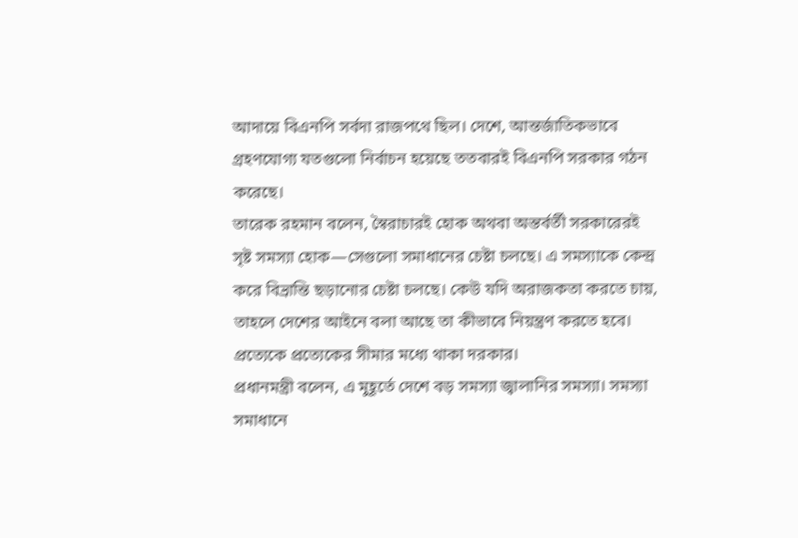আদায়ে বিএনপি সর্বদা রাজপথে ছিল। দেশে, আন্তর্জাতিকভাবে গ্রহণযোগ্য যতগুলো নির্বাচন হয়েছে ততবারই বিএনপি সরকার গঠন করেছে।
তারেক রহমান বলেন, স্বৈরাচারই হোক অথবা অন্তর্বর্তী সরকারেরই সৃষ্ট সমস্যা হোক—সেগুলো সমাধানের চেষ্টা চলছে। এ সমস্যাকে কেন্দ্র করে বিভ্রান্তি ছড়ানোর চেষ্টা চলছে। কেউ যদি অরাজকতা করতে চায়, তাহলে দেশের আইনে বলা আছে তা কীভাবে নিয়ন্ত্রণ করতে হবে। প্রত্যেকে প্রত্যেকের সীমার মধ্যে থাকা দরকার।
প্রধানমন্ত্রী বলেন, এ মুহূর্তে দেশে বড় সমস্যা জ্বালানির সমস্যা। সমস্যা সমাধানে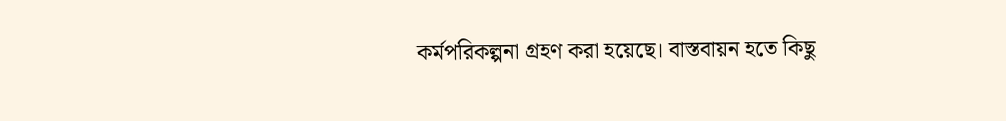কর্মপরিকল্পনা গ্রহণ করা হয়েছে। বাস্তবায়ন হতে কিছু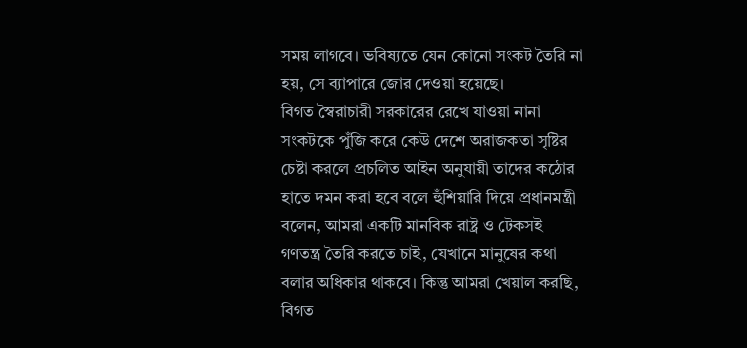সময় লাগবে। ভবিষ্যতে যেন কোনো সংকট তৈরি না হয়, সে ব্যাপারে জোর দেওয়া হয়েছে।
বিগত স্বৈরাচারী সরকারের রেখে যাওয়া নানা সংকটকে পুঁজি করে কেউ দেশে অরাজকতা সৃষ্টির চেষ্টা করলে প্রচলিত আইন অনুযায়ী তাদের কঠোর হাতে দমন করা হবে বলে হুঁশিয়ারি দিয়ে প্রধানমন্ত্রী বলেন, আমরা একটি মানবিক রাষ্ট্র ও টেকসই গণতন্ত্র তৈরি করতে চাই, যেখানে মানুষের কথা বলার অধিকার থাকবে। কিন্তু আমরা খেয়াল করছি, বিগত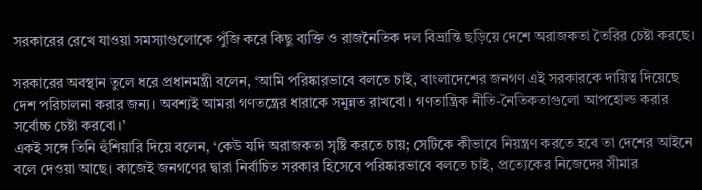সরকারের রেখে যাওয়া সমস্যাগুলোকে পুঁজি করে কিছু ব্যক্তি ও রাজনৈতিক দল বিভ্রান্তি ছড়িয়ে দেশে অরাজকতা তৈরির চেষ্টা করছে।

সরকারের অবস্থান তুলে ধরে প্রধানমন্ত্রী বলেন, ‘আমি পরিষ্কারভাবে বলতে চাই, বাংলাদেশের জনগণ এই সরকারকে দায়িত্ব দিয়েছে দেশ পরিচালনা করার জন্য। অবশ্যই আমরা গণতন্ত্রের ধারাকে সমুন্নত রাখবো। গণতান্ত্রিক নীতি-নৈতিকতাগুলো আপহোল্ড করার সর্বোচ্চ চেষ্টা করবো।’
একই সঙ্গে তিনি হুঁশিয়ারি দিয়ে বলেন, ‘কেউ যদি অরাজকতা সৃষ্টি করতে চায়; সেটিকে কীভাবে নিয়ন্ত্রণ করতে হবে তা দেশের আইনে বলে দেওয়া আছে। কাজেই জনগণের দ্বারা নির্বাচিত সরকার হিসেবে পরিষ্কারভাবে বলতে চাই, প্রত্যেকের নিজেদের সীমার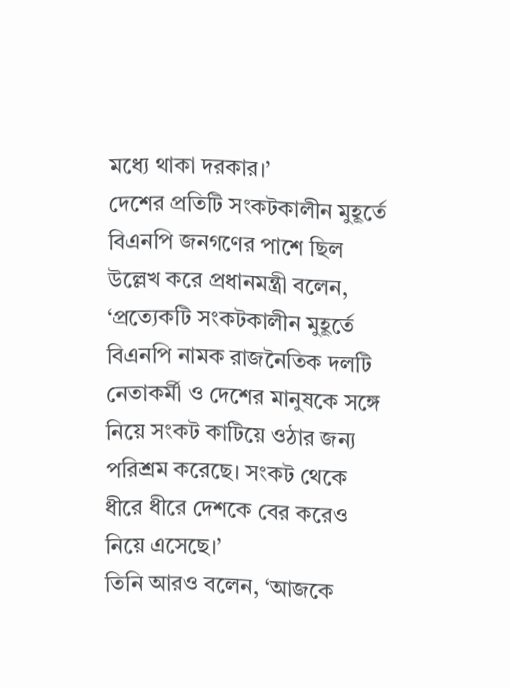মধ্যে থাকা দরকার।’
দেশের প্রতিটি সংকটকালীন মুহূর্তে বিএনপি জনগণের পাশে ছিল উল্লেখ করে প্রধানমন্ত্রী বলেন, ‘প্রত্যেকটি সংকটকালীন মুহূর্তে বিএনপি নামক রাজনৈতিক দলটি নেতাকর্মী ও দেশের মানুষকে সঙ্গে নিয়ে সংকট কাটিয়ে ওঠার জন্য পরিশ্রম করেছে। সংকট থেকে ধীরে ধীরে দেশকে বের করেও নিয়ে এসেছে।’
তিনি আরও বলেন, ‘আজকে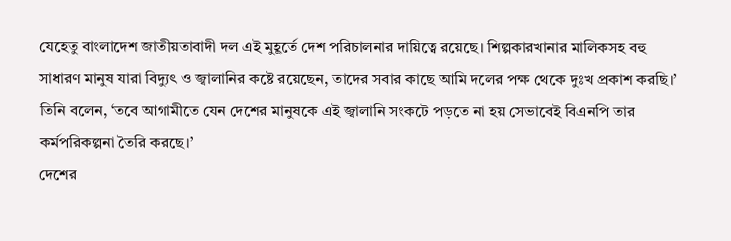যেহেতু বাংলাদেশ জাতীয়তাবাদী দল এই মুহূর্তে দেশ পরিচালনার দায়িত্বে রয়েছে। শিল্পকারখানার মালিকসহ বহু সাধারণ মানুষ যারা বিদ্যুৎ ও জ্বালানির কষ্টে রয়েছেন, তাদের সবার কাছে আমি দলের পক্ষ থেকে দুঃখ প্রকাশ করছি।’
তিনি বলেন, ‘তবে আগামীতে যেন দেশের মানুষকে এই জ্বালানি সংকটে পড়তে না হয় সেভাবেই বিএনপি তার কর্মপরিকল্পনা তৈরি করছে।’
দেশের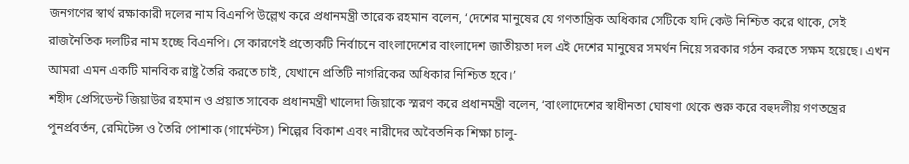জনগণের স্বার্থ রক্ষাকারী দলের নাম বিএনপি উল্লেখ করে প্রধানমন্ত্রী তারেক রহমান বলেন, ‘দেশের মানুষের যে গণতান্ত্রিক অধিকার সেটিকে যদি কেউ নিশ্চিত করে থাকে, সেই রাজনৈতিক দলটির নাম হচ্ছে বিএনপি। সে কারণেই প্রত্যেকটি নির্বাচনে বাংলাদেশের বাংলাদেশ জাতীয়তা দল এই দেশের মানুষের সমর্থন নিয়ে সরকার গঠন করতে সক্ষম হয়েছে। এখন আমরা এমন একটি মানবিক রাষ্ট্র তৈরি করতে চাই, যেখানে প্রতিটি নাগরিকের অধিকার নিশ্চিত হবে।’
শহীদ প্রেসিডেন্ট জিয়াউর রহমান ও প্রয়াত সাবেক প্রধানমন্ত্রী খালেদা জিয়াকে স্মরণ করে প্রধানমন্ত্রী বলেন, ‘বাংলাদেশের স্বাধীনতা ঘোষণা থেকে শুরু করে বহুদলীয় গণতন্ত্রের পুনর্প্রবর্তন, রেমিটেন্স ও তৈরি পোশাক (গার্মেন্টস) শিল্পের বিকাশ এবং নারীদের অবৈতনিক শিক্ষা চালু-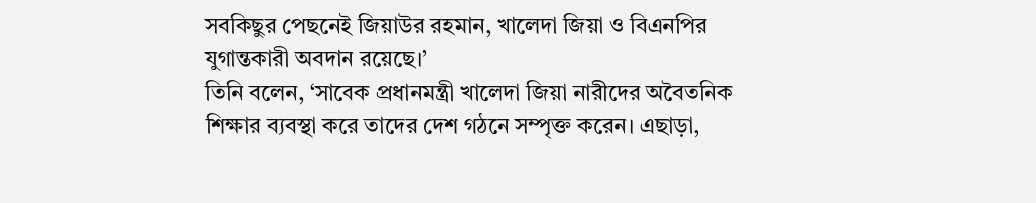সবকিছুর পেছনেই জিয়াউর রহমান, খালেদা জিয়া ও বিএনপির যুগান্তকারী অবদান রয়েছে।’
তিনি বলেন, ‘সাবেক প্রধানমন্ত্রী খালেদা জিয়া নারীদের অবৈতনিক শিক্ষার ব্যবস্থা করে তাদের দেশ গঠনে সম্পৃক্ত করেন। এছাড়া,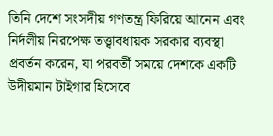তিনি দেশে সংসদীয় গণতন্ত্র ফিরিয়ে আনেন এবং নির্দলীয় নিরপেক্ষ তত্ত্বাবধায়ক সরকার ব্যবস্থা প্রবর্তন করেন, যা পরবর্তী সময়ে দেশকে একটি উদীয়মান টাইগার হিসেবে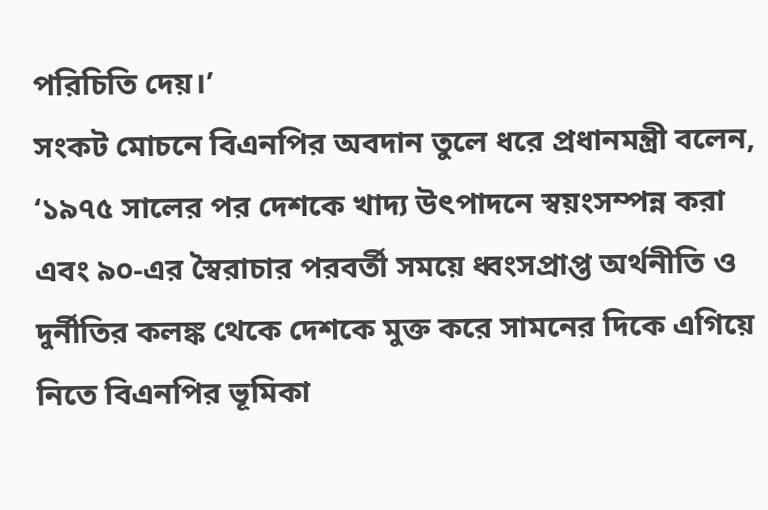পরিচিতি দেয়।’
সংকট মোচনে বিএনপির অবদান তুলে ধরে প্রধানমন্ত্রী বলেন, ‘১৯৭৫ সালের পর দেশকে খাদ্য উৎপাদনে স্বয়ংসম্পন্ন করা এবং ৯০-এর স্বৈরাচার পরবর্তী সময়ে ধ্বংসপ্রাপ্ত অর্থনীতি ও দুর্নীতির কলঙ্ক থেকে দেশকে মুক্ত করে সামনের দিকে এগিয়ে নিতে বিএনপির ভূমিকা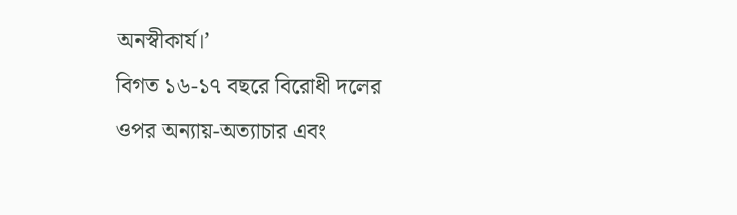অনস্বীকার্য।’
বিগত ১৬-১৭ বছরে বিরোধী দলের ওপর অন্যায়-অত্যাচার এবং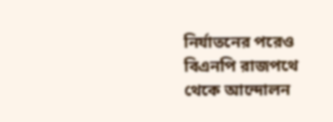নির্যাতনের পরেও বিএনপি রাজপথে থেকে আন্দোলন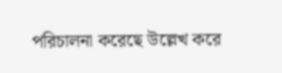পরিচালনা করেছে উল্লেখ করে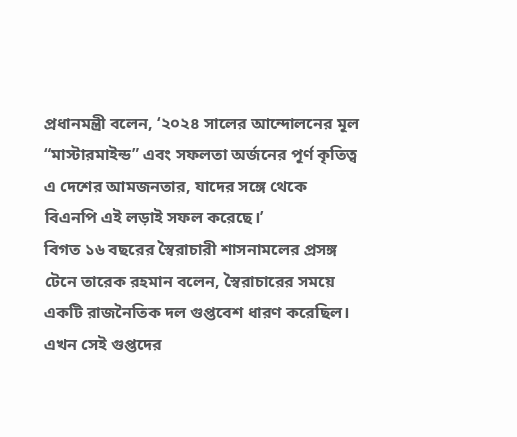প্রধানমন্ত্রী বলেন, ‘২০২৪ সালের আন্দোলনের মূল “মাস্টারমাইন্ড” এবং সফলতা অর্জনের পূর্ণ কৃতিত্ব এ দেশের আমজনতার, যাদের সঙ্গে থেকে বিএনপি এই লড়াই সফল করেছে।’
বিগত ১৬ বছরের স্বৈরাচারী শাসনামলের প্রসঙ্গ টেনে তারেক রহমান বলেন, স্বৈরাচারের সময়ে একটি রাজনৈতিক দল গুপ্তবেশ ধারণ করেছিল। এখন সেই গুপ্তদের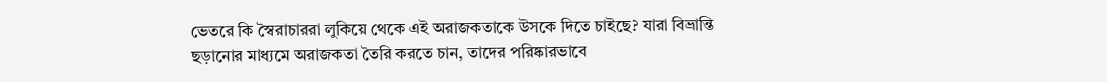ভেতরে কি স্বৈরাচাররা লুকিয়ে থেকে এই অরাজকতাকে উসকে দিতে চাইছে? যারা বিভ্রান্তি ছড়ানোর মাধ্যমে অরাজকতা তৈরি করতে চান, তাদের পরিষ্কারভাবে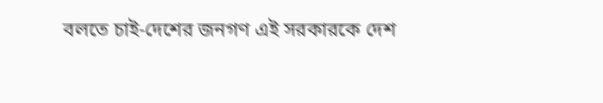বলতে চাই-দেশের জনগণ এই সরকারকে দেশ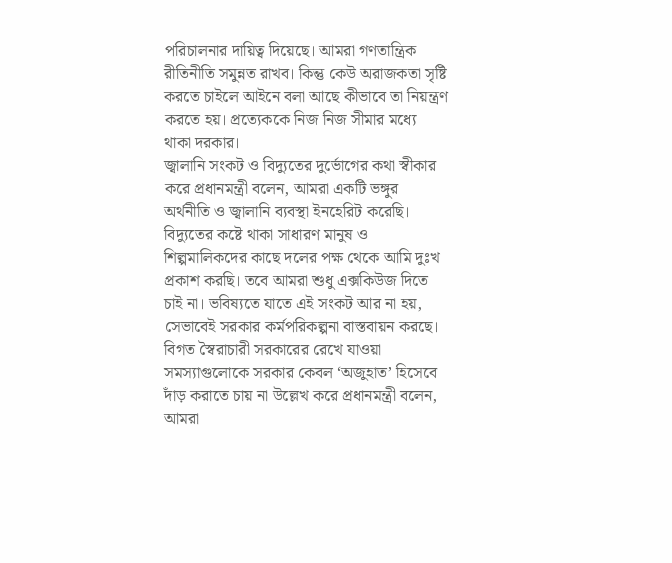পরিচালনার দায়িত্ব দিয়েছে। আমরা গণতান্ত্রিক রীতিনীতি সমুন্নত রাখব। কিন্তু কেউ অরাজকতা সৃষ্টি করতে চাইলে আইনে বলা আছে কীভাবে তা নিয়ন্ত্রণ করতে হয়। প্রত্যেককে নিজ নিজ সীমার মধ্যে থাকা দরকার।
জ্বালানি সংকট ও বিদ্যুতের দুর্ভোগের কথা স্বীকার করে প্রধানমন্ত্রী বলেন, আমরা একটি ভঙ্গুর অর্থনীতি ও জ্বালানি ব্যবস্থা ইনহেরিট করেছি। বিদ্যুতের কষ্টে থাকা সাধারণ মানুষ ও শিল্পমালিকদের কাছে দলের পক্ষ থেকে আমি দুঃখ প্রকাশ করছি। তবে আমরা শুধু এক্সকিউজ দিতে চাই না। ভবিষ্যতে যাতে এই সংকট আর না হয়, সেভাবেই সরকার কর্মপরিকল্পনা বাস্তবায়ন করছে।
বিগত স্বৈরাচারী সরকারের রেখে যাওয়া সমস্যাগুলোকে সরকার কেবল ‘অজুহাত’ হিসেবে দাঁড় করাতে চায় না উল্লেখ করে প্রধানমন্ত্রী বলেন, আমরা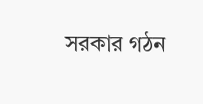সরকার গঠন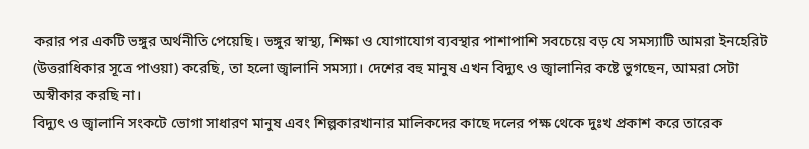করার পর একটি ভঙ্গুর অর্থনীতি পেয়েছি। ভঙ্গুর স্বাস্থ্য, শিক্ষা ও যোগাযোগ ব্যবস্থার পাশাপাশি সবচেয়ে বড় যে সমস্যাটি আমরা ইনহেরিট (উত্তরাধিকার সূত্রে পাওয়া) করেছি, তা হলো জ্বালানি সমস্যা। দেশের বহু মানুষ এখন বিদ্যুৎ ও জ্বালানির কষ্টে ভুগছেন, আমরা সেটা অস্বীকার করছি না।
বিদ্যুৎ ও জ্বালানি সংকটে ভোগা সাধারণ মানুষ এবং শিল্পকারখানার মালিকদের কাছে দলের পক্ষ থেকে দুঃখ প্রকাশ করে তারেক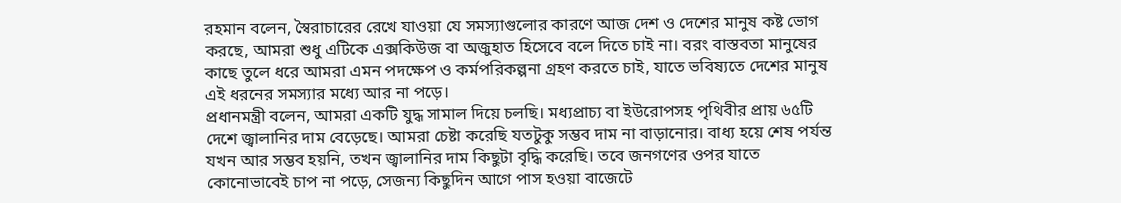রহমান বলেন, স্বৈরাচারের রেখে যাওয়া যে সমস্যাগুলোর কারণে আজ দেশ ও দেশের মানুষ কষ্ট ভোগ করছে, আমরা শুধু এটিকে এক্সকিউজ বা অজুহাত হিসেবে বলে দিতে চাই না। বরং বাস্তবতা মানুষের কাছে তুলে ধরে আমরা এমন পদক্ষেপ ও কর্মপরিকল্পনা গ্রহণ করতে চাই, যাতে ভবিষ্যতে দেশের মানুষ এই ধরনের সমস্যার মধ্যে আর না পড়ে।
প্রধানমন্ত্রী বলেন, আমরা একটি যুদ্ধ সামাল দিয়ে চলছি। মধ্যপ্রাচ্য বা ইউরোপসহ পৃথিবীর প্রায় ৬৫টি দেশে জ্বালানির দাম বেড়েছে। আমরা চেষ্টা করেছি যতটুকু সম্ভব দাম না বাড়ানোর। বাধ্য হয়ে শেষ পর্যন্ত যখন আর সম্ভব হয়নি, তখন জ্বালানির দাম কিছুটা বৃদ্ধি করেছি। তবে জনগণের ওপর যাতে কোনোভাবেই চাপ না পড়ে, সেজন্য কিছুদিন আগে পাস হওয়া বাজেটে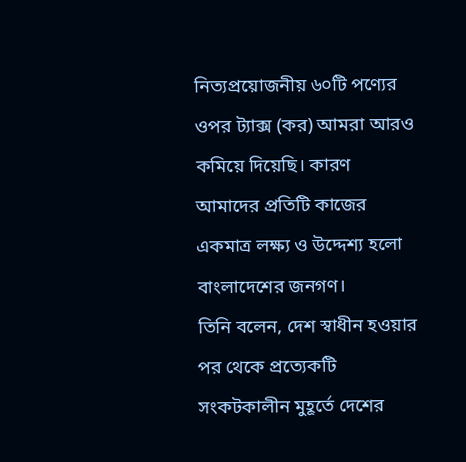নিত্যপ্রয়োজনীয় ৬০টি পণ্যের ওপর ট্যাক্স (কর) আমরা আরও কমিয়ে দিয়েছি। কারণ আমাদের প্রতিটি কাজের একমাত্র লক্ষ্য ও উদ্দেশ্য হলো বাংলাদেশের জনগণ।
তিনি বলেন, দেশ স্বাধীন হওয়ার পর থেকে প্রত্যেকটি সংকটকালীন মুহূর্তে দেশের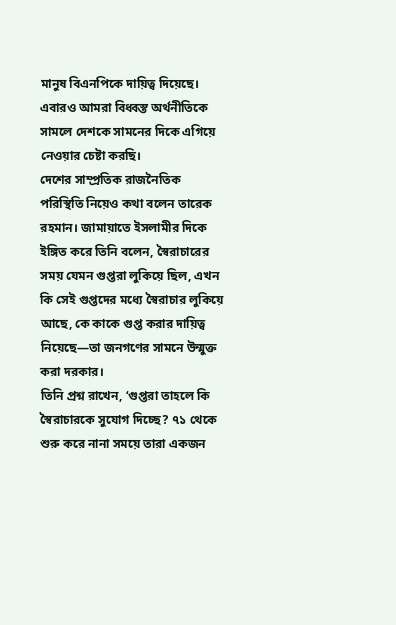মানুষ বিএনপিকে দায়িত্ব দিয়েছে। এবারও আমরা বিধ্বস্ত অর্থনীতিকে সামলে দেশকে সামনের দিকে এগিয়ে নেওয়ার চেষ্টা করছি।
দেশের সাম্প্রতিক রাজনৈতিক পরিস্থিতি নিয়েও কথা বলেন তারেক রহমান। জামায়াতে ইসলামীর দিকে ইঙ্গিত করে তিনি বলেন, স্বৈরাচারের সময় যেমন গুপ্তরা লুকিয়ে ছিল, এখন কি সেই গুপ্তদের মধ্যে স্বৈরাচার লুকিয়ে আছে, কে কাকে গুপ্ত করার দায়িত্ব নিয়েছে—তা জনগণের সামনে উন্মুক্ত করা দরকার।
তিনি প্রশ্ন রাখেন, ‘গুপ্তরা তাহলে কি স্বৈরাচারকে সুযোগ দিচ্ছে? ৭১ থেকে শুরু করে নানা সময়ে তারা একজন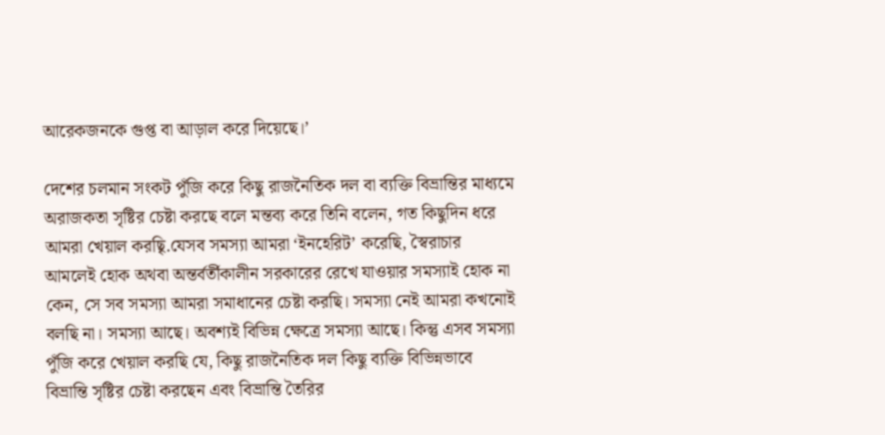আরেকজনকে গুপ্ত বা আড়াল করে দিয়েছে।’

দেশের চলমান সংকট পুঁজি করে কিছু রাজনৈতিক দল বা ব্যক্তি বিভ্রান্তির মাধ্যমে অরাজকতা সৃষ্টির চেষ্টা করছে বলে মন্তব্য করে তিনি বলেন, গত কিছুদিন ধরে আমরা খেয়াল করছিৃ.যেসব সমস্যা আমরা ‘ইনহেরিট’ করেছি, স্বৈরাচার আমলেই হোক অথবা অন্তর্বর্তীকালীন সরকারের রেখে যাওয়ার সমস্যাই হোক না কেন, সে সব সমস্যা আমরা সমাধানের চেষ্টা করছি। সমস্যা নেই আমরা কখনোই বলছি না। সমস্যা আছে। অবশ্যই বিভিন্ন ক্ষেত্রে সমস্যা আছে। কিন্তু এসব সমস্যা পুঁজি করে খেয়াল করছি যে, কিছু রাজনৈতিক দল কিছু ব্যক্তি বিভিন্নভাবে বিভ্রান্তি সৃষ্টির চেষ্টা করছেন এবং বিভ্রান্তি তৈরির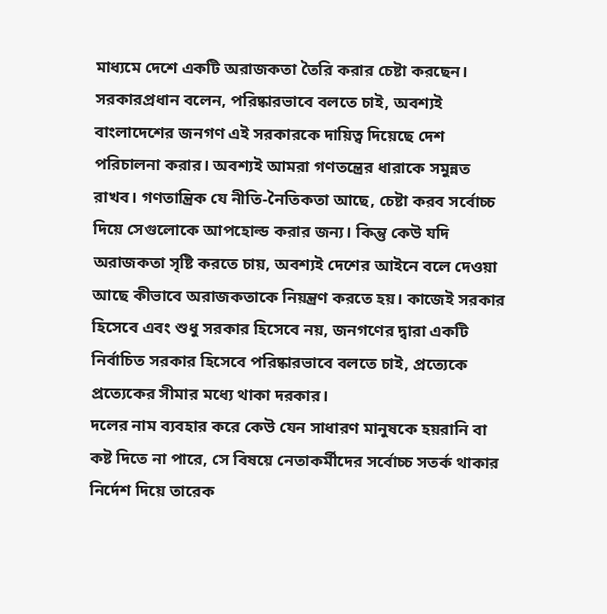মাধ্যমে দেশে একটি অরাজকতা তৈরি করার চেষ্টা করছেন।
সরকারপ্রধান বলেন, পরিষ্কারভাবে বলতে চাই, অবশ্যই বাংলাদেশের জনগণ এই সরকারকে দায়িত্ব দিয়েছে দেশ পরিচালনা করার। অবশ্যই আমরা গণতন্ত্রের ধারাকে সমুন্নত রাখব। গণতান্ত্রিক যে নীতি-নৈতিকতা আছে, চেষ্টা করব সর্বোচ্চ দিয়ে সেগুলোকে আপহোল্ড করার জন্য। কিন্তু কেউ যদি অরাজকতা সৃষ্টি করতে চায়, অবশ্যই দেশের আইনে বলে দেওয়া আছে কীভাবে অরাজকতাকে নিয়ন্ত্রণ করতে হয়। কাজেই সরকার হিসেবে এবং শুধু সরকার হিসেবে নয়, জনগণের দ্বারা একটি নির্বাচিত সরকার হিসেবে পরিষ্কারভাবে বলতে চাই, প্রত্যেকে প্রত্যেকের সীমার মধ্যে থাকা দরকার।
দলের নাম ব্যবহার করে কেউ যেন সাধারণ মানুষকে হয়রানি বা কষ্ট দিতে না পারে, সে বিষয়ে নেতাকর্মীদের সর্বোচ্চ সতর্ক থাকার নির্দেশ দিয়ে তারেক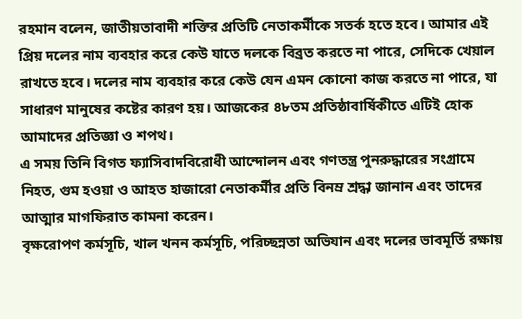রহমান বলেন, জাতীয়তাবাদী শক্তির প্রতিটি নেতাকর্মীকে সতর্ক হতে হবে। আমার এই প্রিয় দলের নাম ব্যবহার করে কেউ যাতে দলকে বিব্রত করতে না পারে, সেদিকে খেয়াল রাখতে হবে। দলের নাম ব্যবহার করে কেউ যেন এমন কোনো কাজ করতে না পারে, যা সাধারণ মানুষের কষ্টের কারণ হয়। আজকের ৪৮তম প্রতিষ্ঠাবার্ষিকীতে এটিই হোক আমাদের প্রতিজ্ঞা ও শপথ।
এ সময় তিনি বিগত ফ্যাসিবাদবিরোধী আন্দোলন এবং গণতন্ত্র পুনরুদ্ধারের সংগ্রামে নিহত, গুম হওয়া ও আহত হাজারো নেতাকর্মীর প্রতি বিনম্র শ্রদ্ধা জানান এবং তাদের আত্মার মাগফিরাত কামনা করেন।
বৃক্ষরোপণ কর্মসূচি, খাল খনন কর্মসূচি, পরিচ্ছন্নতা অভিযান এবং দলের ভাবমূর্তি রক্ষায়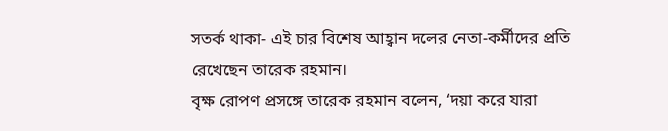সতর্ক থাকা- এই চার বিশেষ আহ্বান দলের নেতা-কর্মীদের প্রতি রেখেছেন তারেক রহমান।
বৃক্ষ রোপণ প্রসঙ্গে তারেক রহমান বলেন, ‘দয়া করে যারা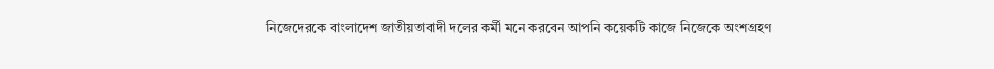নিজেদেরকে বাংলাদেশ জাতীয়তাবাদী দলের কর্মী মনে করবেন আপনি কয়েকটি কাজে নিজেকে অংশগ্রহণ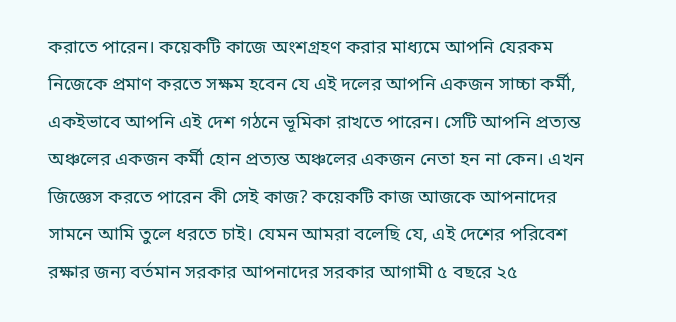করাতে পারেন। কয়েকটি কাজে অংশগ্রহণ করার মাধ্যমে আপনি যেরকম নিজেকে প্রমাণ করতে সক্ষম হবেন যে এই দলের আপনি একজন সাচ্চা কর্মী, একইভাবে আপনি এই দেশ গঠনে ভূমিকা রাখতে পারেন। সেটি আপনি প্রত্যন্ত অঞ্চলের একজন কর্মী হোন প্রত্যন্ত অঞ্চলের একজন নেতা হন না কেন। এখন জিজ্ঞেস করতে পারেন কী সেই কাজ? কয়েকটি কাজ আজকে আপনাদের সামনে আমি তুলে ধরতে চাই। যেমন আমরা বলেছি যে, এই দেশের পরিবেশ রক্ষার জন্য বর্তমান সরকার আপনাদের সরকার আগামী ৫ বছরে ২৫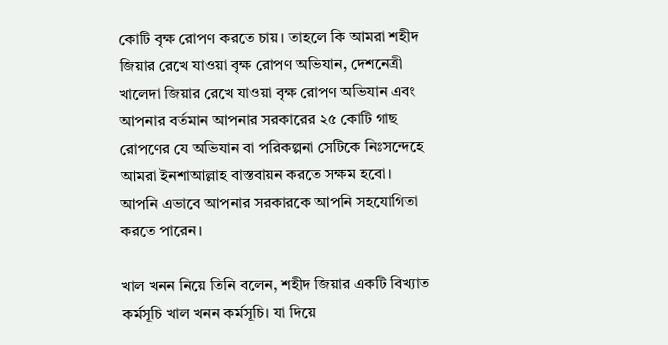কোটি বৃক্ষ রোপণ করতে চায়। তাহলে কি আমরা শহীদ জিয়ার রেখে যাওয়া বৃক্ষ রোপণ অভিযান, দেশনেত্রী খালেদা জিয়ার রেখে যাওয়া বৃক্ষ রোপণ অভিযান এবং আপনার বর্তমান আপনার সরকারের ২৫ কোটি গাছ রোপণের যে অভিযান বা পরিকল্পনা সেটিকে নিঃসন্দেহে আমরা ইনশাআল্লাহ বাস্তবায়ন করতে সক্ষম হবো। আপনি এভাবে আপনার সরকারকে আপনি সহযোগিতা করতে পারেন।

খাল খনন নিয়ে তিনি বলেন, শহীদ জিয়ার একটি বিখ্যাত কর্মসূচি খাল খনন কর্মসূচি। যা দিয়ে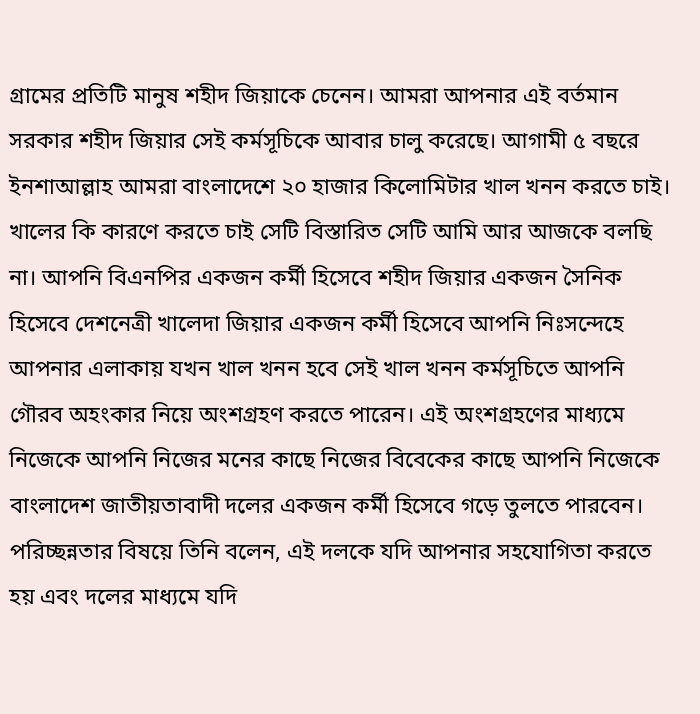গ্রামের প্রতিটি মানুষ শহীদ জিয়াকে চেনেন। আমরা আপনার এই বর্তমান সরকার শহীদ জিয়ার সেই কর্মসূচিকে আবার চালু করেছে। আগামী ৫ বছরে ইনশাআল্লাহ আমরা বাংলাদেশে ২০ হাজার কিলোমিটার খাল খনন করতে চাই। খালের কি কারণে করতে চাই সেটি বিস্তারিত সেটি আমি আর আজকে বলছি না। আপনি বিএনপির একজন কর্মী হিসেবে শহীদ জিয়ার একজন সৈনিক হিসেবে দেশনেত্রী খালেদা জিয়ার একজন কর্মী হিসেবে আপনি নিঃসন্দেহে আপনার এলাকায় যখন খাল খনন হবে সেই খাল খনন কর্মসূচিতে আপনি গৌরব অহংকার নিয়ে অংশগ্রহণ করতে পারেন। এই অংশগ্রহণের মাধ্যমে নিজেকে আপনি নিজের মনের কাছে নিজের বিবেকের কাছে আপনি নিজেকে বাংলাদেশ জাতীয়তাবাদী দলের একজন কর্মী হিসেবে গড়ে তুলতে পারবেন।
পরিচ্ছন্নতার বিষয়ে তিনি বলেন, এই দলকে যদি আপনার সহযোগিতা করতে হয় এবং দলের মাধ্যমে যদি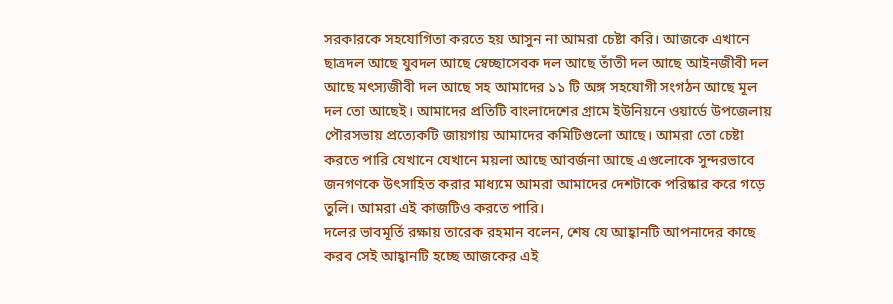সরকারকে সহযোগিতা করতে হয় আসুন না আমরা চেষ্টা করি। আজকে এখানে ছাত্রদল আছে যুবদল আছে স্বেচ্ছাসেবক দল আছে তাঁতী দল আছে আইনজীবী দল আছে মৎস্যজীবী দল আছে সহ আমাদের ১১ টি অঙ্গ সহযোগী সংগঠন আছে মূল দল তো আছেই। আমাদের প্রতিটি বাংলাদেশের গ্রামে ইউনিয়নে ওয়ার্ডে উপজেলায় পৌরসভায় প্রত্যেকটি জায়গায় আমাদের কমিটিগুলো আছে। আমরা তো চেষ্টা করতে পারি যেখানে যেখানে ময়লা আছে আবর্জনা আছে এগুলোকে সুন্দরভাবে জনগণকে উৎসাহিত করার মাধ্যমে আমরা আমাদের দেশটাকে পরিষ্কার করে গড়ে তুলি। আমরা এই কাজটিও করতে পারি।
দলের ভাবমূর্তি রক্ষায় তারেক রহমান বলেন, শেষ যে আহ্বানটি আপনাদের কাছে করব সেই আহ্বানটি হচ্ছে আজকের এই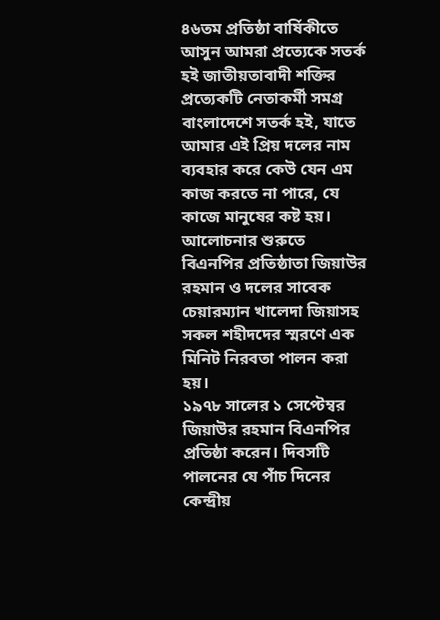৪৬তম প্রতিষ্ঠা বার্ষিকীতে আসুন আমরা প্রত্যেকে সতর্ক হই জাতীয়তাবাদী শক্তির প্রত্যেকটি নেতাকর্মী সমগ্র বাংলাদেশে সতর্ক হই, যাতে আমার এই প্রিয় দলের নাম ব্যবহার করে কেউ যেন এম কাজ করতে না পারে, যে কাজে মানুষের কষ্ট হয়।
আলোচনার শুরুতে বিএনপির প্রতিষ্ঠাতা জিয়াউর রহমান ও দলের সাবেক চেয়ারম্যান খালেদা জিয়াসহ সকল শহীদদের স্মরণে এক মিনিট নিরবতা পালন করা হয়।
১৯৭৮ সালের ১ সেপ্টেম্বর জিয়াউর রহমান বিএনপির প্রতিষ্ঠা করেন। দিবসটি পালনের যে পাঁচ দিনের কেন্দ্রীয়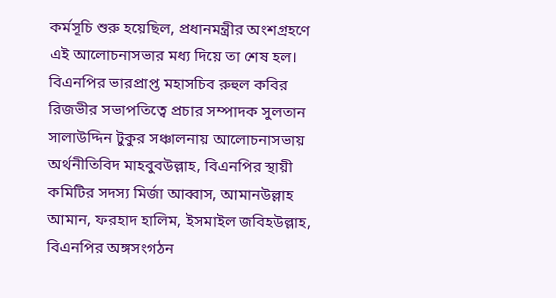কর্মসূচি শুরু হয়েছিল, প্রধানমন্ত্রীর অংশগ্রহণে এই আলোচনাসভার মধ্য দিয়ে তা শেষ হল।
বিএনপির ভারপ্রাপ্ত মহাসচিব রুহুল কবির রিজভীর সভাপতিত্বে প্রচার সম্পাদক সুলতান সালাউদ্দিন টুকুর সঞ্চালনায় আলোচনাসভায় অর্থনীতিবিদ মাহবুবউল্লাহ, বিএনপির স্থায়ী কমিটির সদস্য মির্জা আব্বাস, আমানউল্লাহ আমান, ফরহাদ হালিম, ইসমাইল জবিহউল্লাহ, বিএনপির অঙ্গসংগঠন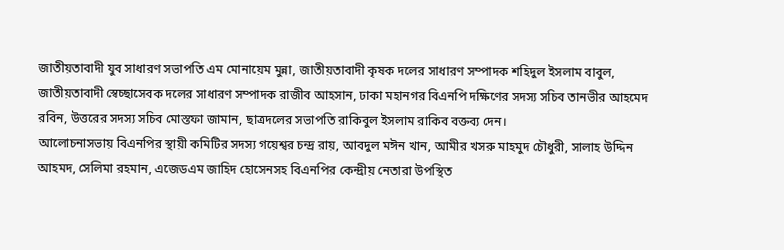জাতীয়তাবাদী যুব সাধারণ সভাপতি এম মোনায়েম মুন্না, জাতীয়তাবাদী কৃষক দলের সাধারণ সম্পাদক শহিদুল ইসলাম বাবুল, জাতীয়তাবাদী স্বেচ্ছাসেবক দলের সাধারণ সম্পাদক রাজীব আহসান, ঢাকা মহানগর বিএনপি দক্ষিণের সদস্য সচিব তানভীর আহমেদ রবিন, উত্তরের সদস্য সচিব মোস্তফা জামান, ছাত্রদলের সভাপতি রাকিবুল ইসলাম রাকিব বক্তব্য দেন।
আলোচনাসভায় বিএনপির স্থায়ী কমিটির সদস্য গয়েশ্বর চন্দ্র রায়, আবদুল মঈন খান, আমীর খসরু মাহমুদ চৌধুরী, সালাহ উদ্দিন আহমদ, সেলিমা রহমান, এজেডএম জাহিদ হোসেনসহ বিএনপির কেন্দ্রীয় নেতারা উপস্থিত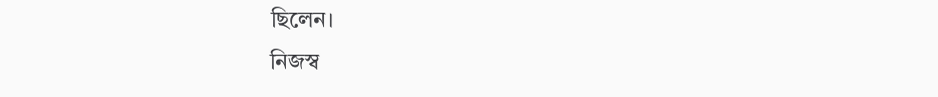ছিলেন।
নিজস্ব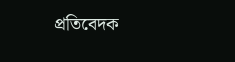প্রতিবেদক